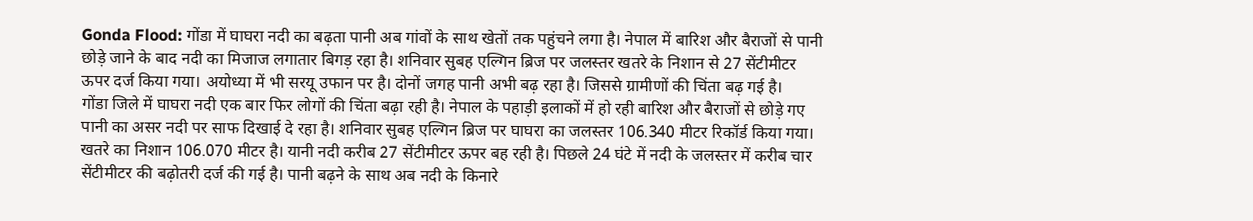Gonda Flood: गोंडा में घाघरा नदी का बढ़ता पानी अब गांवों के साथ खेतों तक पहुंचने लगा है। नेपाल में बारिश और बैराजों से पानी छोड़े जाने के बाद नदी का मिजाज लगातार बिगड़ रहा है। शनिवार सुबह एल्गिन ब्रिज पर जलस्तर खतरे के निशान से 27 सेंटीमीटर ऊपर दर्ज किया गया। अयोध्या में भी सरयू उफान पर है। दोनों जगह पानी अभी बढ़ रहा है। जिससे ग्रामीणों की चिंता बढ़ गई है।
गोंडा जिले में घाघरा नदी एक बार फिर लोगों की चिंता बढ़ा रही है। नेपाल के पहाड़ी इलाकों में हो रही बारिश और बैराजों से छोड़े गए पानी का असर नदी पर साफ दिखाई दे रहा है। शनिवार सुबह एल्गिन ब्रिज पर घाघरा का जलस्तर 106.340 मीटर रिकॉर्ड किया गया। खतरे का निशान 106.070 मीटर है। यानी नदी करीब 27 सेंटीमीटर ऊपर बह रही है। पिछले 24 घंटे में नदी के जलस्तर में करीब चार सेंटीमीटर की बढ़ोतरी दर्ज की गई है। पानी बढ़ने के साथ अब नदी के किनारे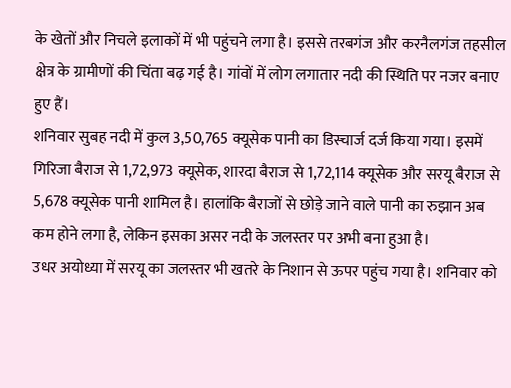के खेतों और निचले इलाकों में भी पहुंचने लगा है। इससे तरबगंज और करनैलगंज तहसील क्षेत्र के ग्रामीणों की चिंता बढ़ गई है। गांवों में लोग लगातार नदी की स्थिति पर नजर बनाए हुए हैं।
शनिवार सुबह नदी में कुल 3,50,765 क्यूसेक पानी का डिस्चार्ज दर्ज किया गया। इसमें गिरिजा बैराज से 1,72,973 क्यूसेक, शारदा बैराज से 1,72,114 क्यूसेक और सरयू बैराज से 5,678 क्यूसेक पानी शामिल है। हालांकि बैराजों से छोड़े जाने वाले पानी का रुझान अब कम होने लगा है, लेकिन इसका असर नदी के जलस्तर पर अभी बना हुआ है।
उधर अयोध्या में सरयू का जलस्तर भी खतरे के निशान से ऊपर पहुंच गया है। शनिवार को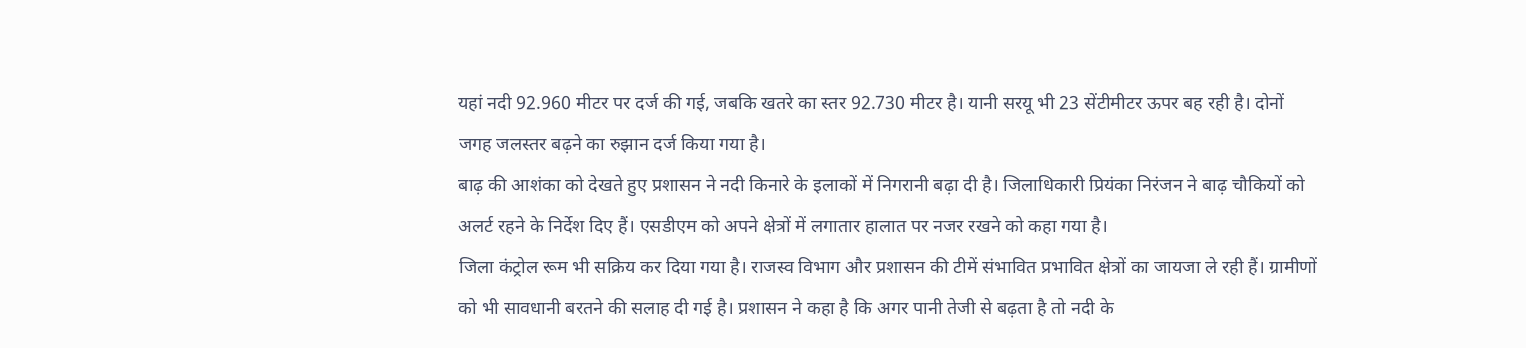यहां नदी 92.960 मीटर पर दर्ज की गई, जबकि खतरे का स्तर 92.730 मीटर है। यानी सरयू भी 23 सेंटीमीटर ऊपर बह रही है। दोनों जगह जलस्तर बढ़ने का रुझान दर्ज किया गया है।
बाढ़ की आशंका को देखते हुए प्रशासन ने नदी किनारे के इलाकों में निगरानी बढ़ा दी है। जिलाधिकारी प्रियंका निरंजन ने बाढ़ चौकियों को अलर्ट रहने के निर्देश दिए हैं। एसडीएम को अपने क्षेत्रों में लगातार हालात पर नजर रखने को कहा गया है।
जिला कंट्रोल रूम भी सक्रिय कर दिया गया है। राजस्व विभाग और प्रशासन की टीमें संभावित प्रभावित क्षेत्रों का जायजा ले रही हैं। ग्रामीणों को भी सावधानी बरतने की सलाह दी गई है। प्रशासन ने कहा है कि अगर पानी तेजी से बढ़ता है तो नदी के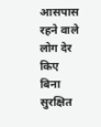आसपास रहने वाले लोग देर किए बिना सुरक्षित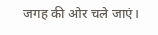जगह की ओर चले जाएं।